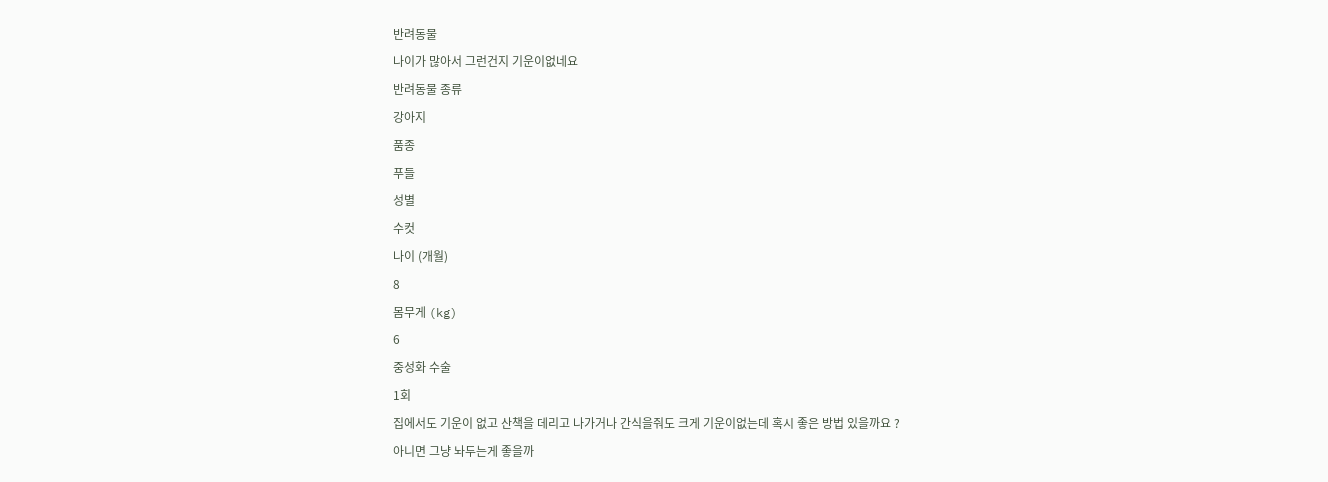반려동물
나이가 많아서 그런건지 기운이없네요
반려동물 종류
강아지
품종
푸들
성별
수컷
나이 (개월)
8
몸무게 (kg)
6
중성화 수술
1회
집에서도 기운이 없고 산책을 데리고 나가거나 간식을줘도 크게 기운이없는데 혹시 좋은 방법 있을까요 ?
아니면 그냥 놔두는게 좋을까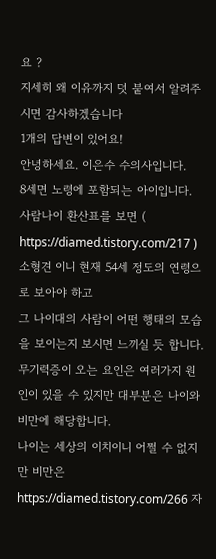요 ?
지세히 왜 이유까지 덧 붙여서 알려주시면 감사하겠습니다
1개의 답변이 있어요!
안녕하세요. 이은수 수의사입니다.
8세면 노령에 포함되는 아이입니다.
사람나이 환산표를 보면 ( https://diamed.tistory.com/217 ) 소형견 이니 현재 54세 정도의 연령으로 보아야 하고
그 나이대의 사람이 어떤 행태의 모습을 보이는지 보시면 느끼실 듯 합니다.
무기력증이 오는 요인은 여러가지 원인이 있을 수 있지만 대부분은 나이와 비만에 해당합니다.
나이는 세상의 이치이니 어쩔 수 없지만 비만은 https://diamed.tistory.com/266 자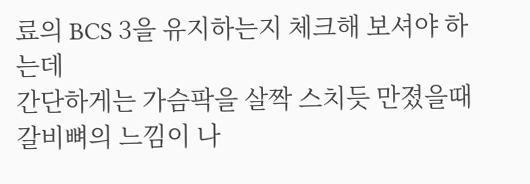료의 BCS 3을 유지하는지 체크해 보셔야 하는데
간단하게는 가슴팍을 살짝 스치듯 만졌을때 갈비뼈의 느낌이 나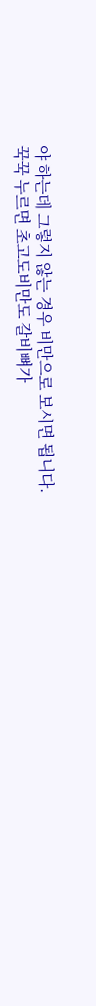야 하는데 그렇지 않는 경우 비만으로 보시면 됩니다.
꾹꾹 누르면 초고도비만도 갈비뼈가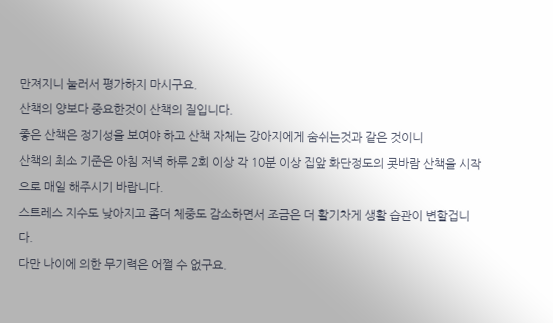만져지니 눌러서 평가하지 마시구요.
산책의 양보다 중요한것이 산책의 질입니다.
좋은 산책은 정기성을 보여야 하고 산책 자체는 강아지에게 숨쉬는것과 같은 것이니
산책의 최소 기준은 아침 저녁 하루 2회 이상 각 10분 이상 집앞 화단정도의 콧바람 산책을 시작으로 매일 해주시기 바랍니다.
스트레스 지수도 낮아지고 좀더 체중도 감소하면서 조금은 더 활기차게 생활 습관이 변할겁니다.
다만 나이에 의한 무기력은 어쩔 수 없구요.